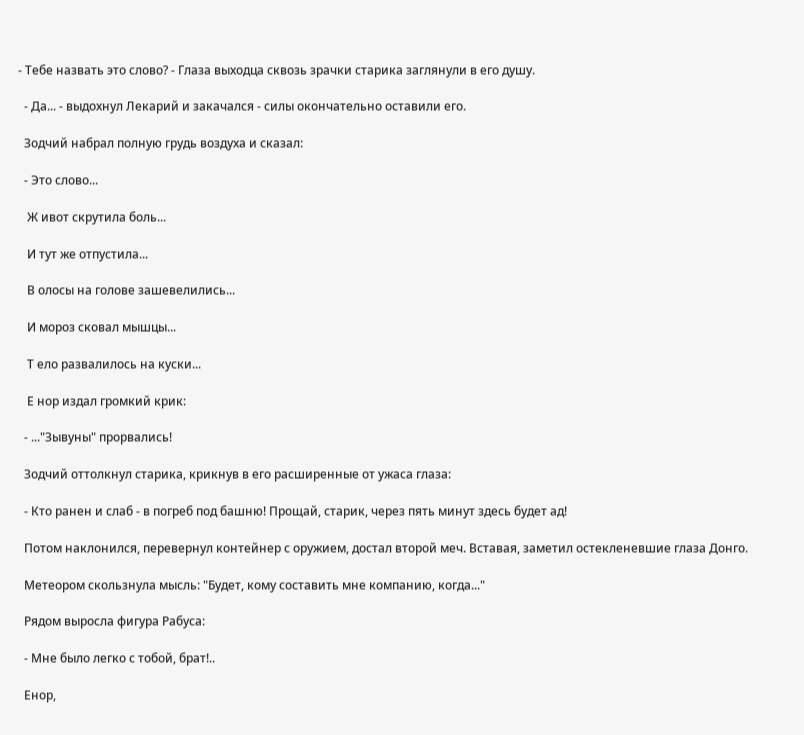- Тебе назвать это слово? - Глаза выходца сквозь зрачки старика заглянули в его душу.

  - Да... - выдохнул Лекарий и закачался - силы окончательно оставили его.

  Зодчий набрал полную грудь воздуха и сказал:

  - Это слово...

   Ж ивот скрутила боль...

   И тут же отпустила...

   В олосы на голове зашевелились...

   И мороз сковал мышцы...

   Т ело развалилось на куски...

   Е нор издал громкий крик:

  - ..."Зывуны" прорвались!

  Зодчий оттолкнул старика, крикнув в его расширенные от ужаса глаза:

  - Кто ранен и слаб - в погреб под башню! Прощай, старик, через пять минут здесь будет ад!

  Потом наклонился, перевернул контейнер с оружием, достал второй меч. Вставая, заметил остекленевшие глаза Донго.

  Метеором скользнула мысль: "Будет, кому составить мне компанию, когда..."

  Рядом выросла фигура Рабуса:

  - Мне было легко с тобой, брат!..

  Енор,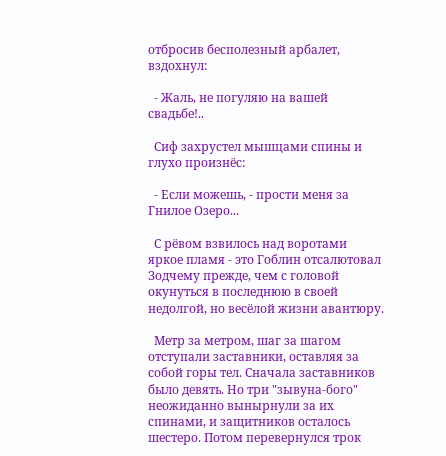отбросив бесполезный арбалет, вздохнул:

  - Жаль, не погуляю на вашей свадьбе!..

  Сиф захрустел мышцами спины и глухо произнёс:

  - Если можешь, - прости меня за Гнилое Озеро...

  С рёвом взвилось над воротами яркое пламя - это Гоблин отсалютовал Зодчему прежде, чем с головой окунуться в последнюю в своей недолгой, но весёлой жизни авантюру.

  Метр за метром, шаг за шагом отступали заставники, оставляя за собой горы тел. Сначала заставников было девять. Но три "зывуна-бого" неожиданно вынырнули за их спинами, и защитников осталось шестеро. Потом перевернулся трок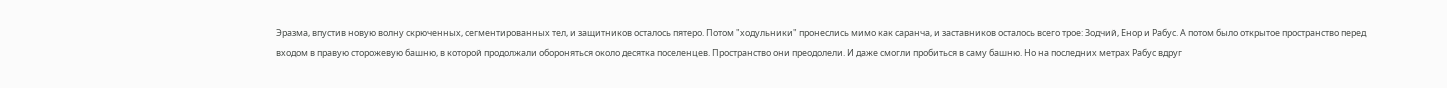Эразма, впустив новую волну скрюченных, сегментированных тел, и защитников осталось пятеро. Потом "ходульники" пронеслись мимо как саранча, и заставников осталось всего трое: Зодчий, Енор и Рабус. А потом было открытое пространство перед входом в правую сторожевую башню, в которой продолжали обороняться около десятка поселенцев. Пространство они преодолели. И даже смогли пробиться в саму башню. Но на последних метрах Рабус вдруг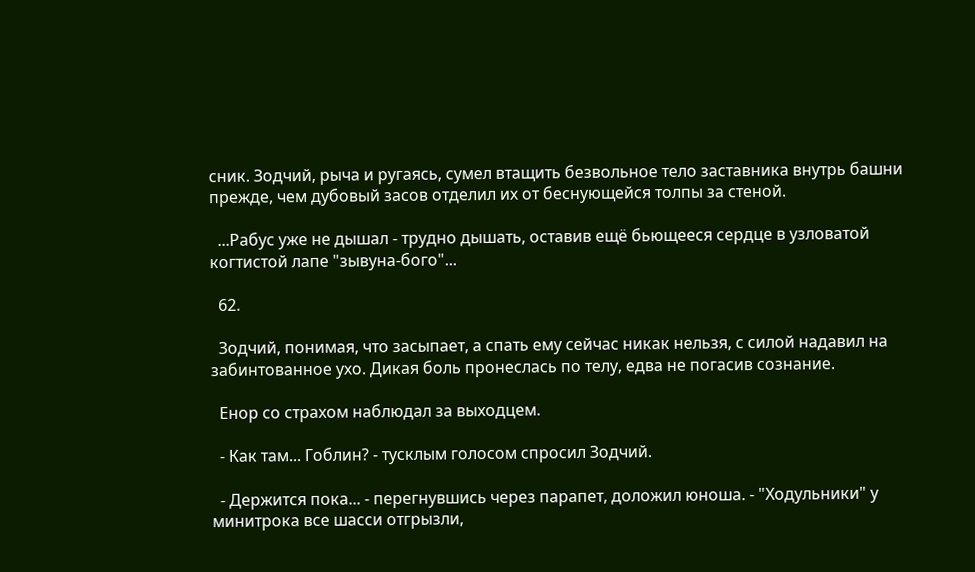сник. Зодчий, рыча и ругаясь, сумел втащить безвольное тело заставника внутрь башни прежде, чем дубовый засов отделил их от беснующейся толпы за стеной.

  ...Рабус уже не дышал - трудно дышать, оставив ещё бьющееся сердце в узловатой когтистой лапе "зывуна-бого"...

  62.

  Зодчий, понимая, что засыпает, а спать ему сейчас никак нельзя, с силой надавил на забинтованное ухо. Дикая боль пронеслась по телу, едва не погасив сознание.

  Енор со страхом наблюдал за выходцем.

  - Как там... Гоблин? - тусклым голосом спросил Зодчий.

  - Держится пока... - перегнувшись через парапет, доложил юноша. - "Ходульники" у минитрока все шасси отгрызли,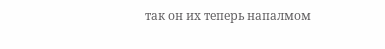так он их теперь напалмом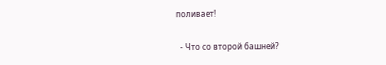поливает!

  - Что со второй башней?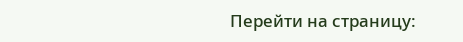Перейти на страницу: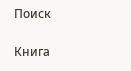Поиск

Книга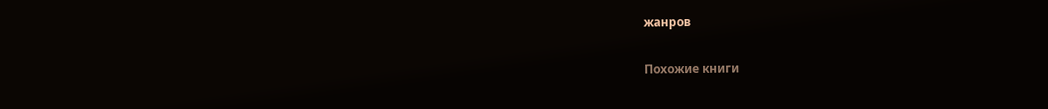жанров

Похожие книги